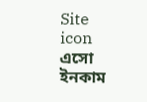Site icon এসো ইনকাম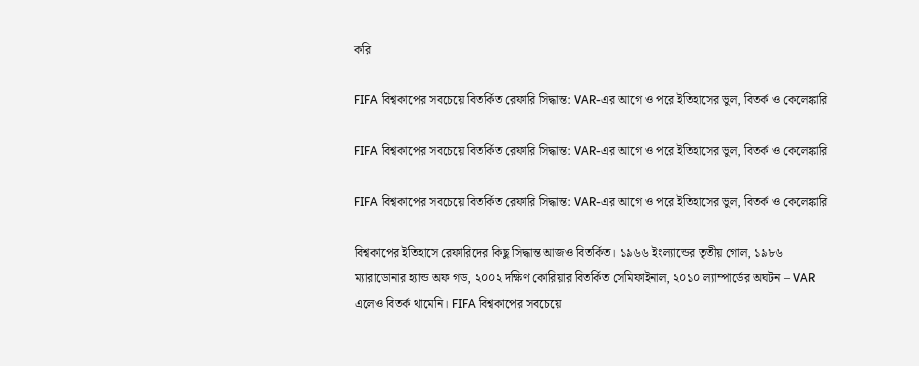করি

FIFA বিশ্বকাপের সবচেয়ে বিতর্কিত রেফারি সিদ্ধান্ত: VAR-এর আগে ও পরে ইতিহাসের ভুল, বিতর্ক ও কেলেঙ্কারি

FIFA বিশ্বকাপের সবচেয়ে বিতর্কিত রেফারি সিদ্ধান্ত: VAR-এর আগে ও পরে ইতিহাসের ভুল, বিতর্ক ও কেলেঙ্কারি

FIFA বিশ্বকাপের সবচেয়ে বিতর্কিত রেফারি সিদ্ধান্ত: VAR-এর আগে ও পরে ইতিহাসের ভুল, বিতর্ক ও কেলেঙ্কারি

বিশ্বকাপের ইতিহাসে রেফারিদের কিছু সিদ্ধান্ত আজও বিতর্কিত। ১৯৬৬ ইংল্যান্ডের তৃতীয় গোল, ১৯৮৬ ম্যারাডোনার হ্যান্ড অফ গড, ২০০২ দক্ষিণ কোরিয়ার বিতর্কিত সেমিফাইনাল, ২০১০ ল্যাম্পার্ডের অঘটন – VAR এলেও বিতর্ক থামেনি। FIFA বিশ্বকাপের সবচেয়ে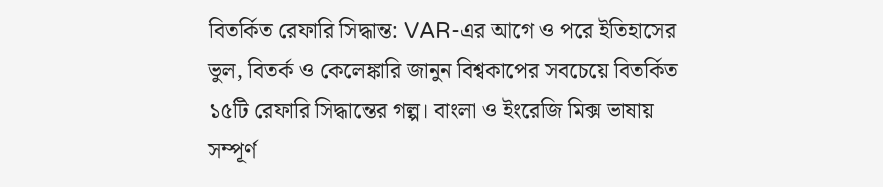বিতর্কিত রেফারি সিদ্ধান্ত: VAR-এর আগে ও পরে ইতিহাসের ভুল, বিতর্ক ও কেলেঙ্কারি জানুন বিশ্বকাপের সবচেয়ে বিতর্কিত ১৫টি রেফারি সিদ্ধান্তের গল্প। বাংলা ও ইংরেজি মিক্স ভাষায় সম্পূর্ণ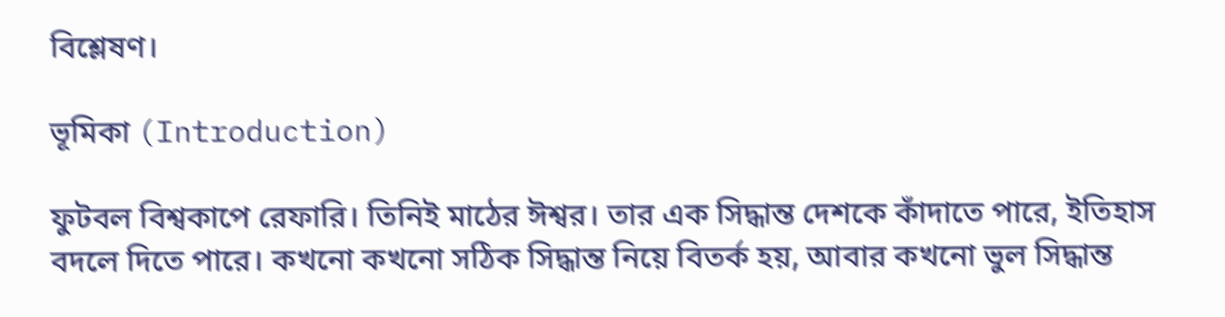বিশ্লেষণ।

ভূমিকা (Introduction)

ফুটবল বিশ্বকাপে রেফারি। তিনিই মাঠের ঈশ্বর। তার এক সিদ্ধান্ত দেশকে কাঁদাতে পারে, ইতিহাস বদলে দিতে পারে। কখনো কখনো সঠিক সিদ্ধান্ত নিয়ে বিতর্ক হয়, আবার কখনো ভুল সিদ্ধান্ত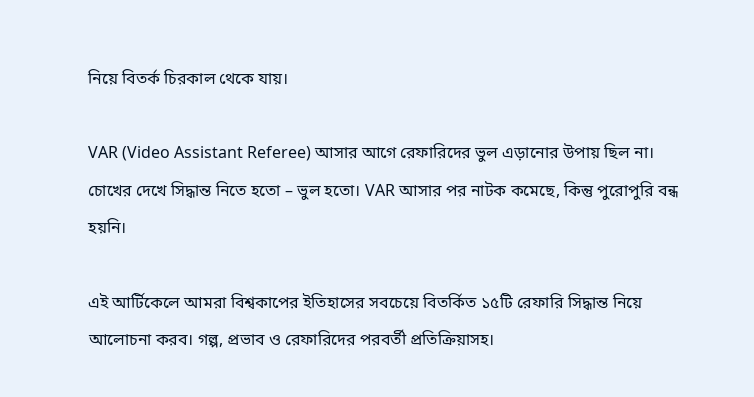নিয়ে বিতর্ক চিরকাল থেকে যায়।

VAR (Video Assistant Referee) আসার আগে রেফারিদের ভুল এড়ানোর উপায় ছিল না। চোখের দেখে সিদ্ধান্ত নিতে হতো – ভুল হতো। VAR আসার পর নাটক কমেছে, কিন্তু পুরোপুরি বন্ধ হয়নি।

এই আর্টিকেলে আমরা বিশ্বকাপের ইতিহাসের সবচেয়ে বিতর্কিত ১৫টি রেফারি সিদ্ধান্ত নিয়ে আলোচনা করব। গল্প, প্রভাব ও রেফারিদের পরবর্তী প্রতিক্রিয়াসহ।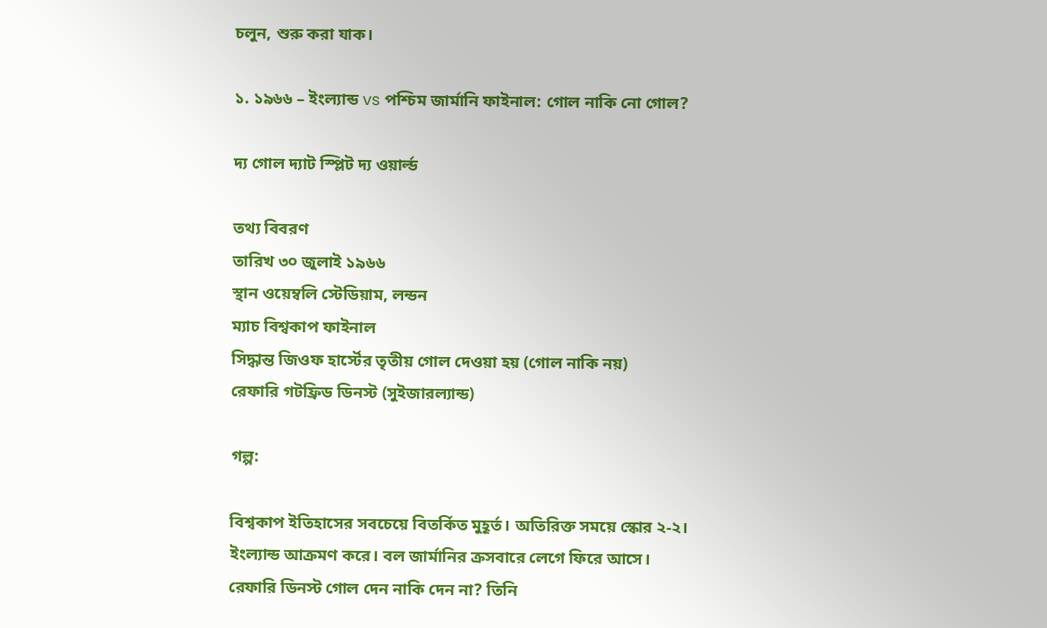চলুন, শুরু করা যাক।

১. ১৯৬৬ – ইংল্যান্ড vs পশ্চিম জার্মানি ফাইনাল: গোল নাকি নো গোল?

দ্য গোল দ্যাট স্প্লিট দ্য ওয়ার্ল্ড

তথ্য বিবরণ
তারিখ ৩০ জুলাই ১৯৬৬
স্থান ওয়েম্বলি স্টেডিয়াম, লন্ডন
ম্যাচ বিশ্বকাপ ফাইনাল
সিদ্ধান্ত জিওফ হার্স্টের তৃতীয় গোল দেওয়া হয় (গোল নাকি নয়)
রেফারি গটফ্রিড ডিনস্ট (সুইজারল্যান্ড)

গল্প:

বিশ্বকাপ ইতিহাসের সবচেয়ে বিতর্কিত মুহূর্ত। অতিরিক্ত সময়ে স্কোর ২-২। ইংল্যান্ড আক্রমণ করে। বল জার্মানির ক্রসবারে লেগে ফিরে আসে। রেফারি ডিনস্ট গোল দেন নাকি দেন না? তিনি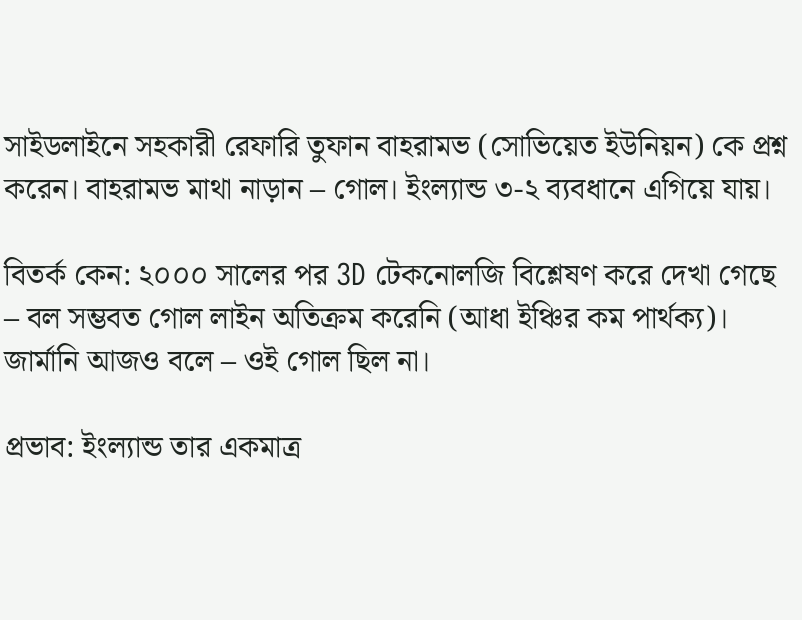সাইডলাইনে সহকারী রেফারি তুফান বাহরামভ (সোভিয়েত ইউনিয়ন) কে প্রশ্ন করেন। বাহরামভ মাথা নাড়ান – গোল। ইংল্যান্ড ৩-২ ব্যবধানে এগিয়ে যায়।

বিতর্ক কেন: ২০০০ সালের পর 3D টেকনোলজি বিশ্লেষণ করে দেখা গেছে – বল সম্ভবত গোল লাইন অতিক্রম করেনি (আধা ইঞ্চির কম পার্থক্য)। জার্মানি আজও বলে – ওই গোল ছিল না।

প্রভাব: ইংল্যান্ড তার একমাত্র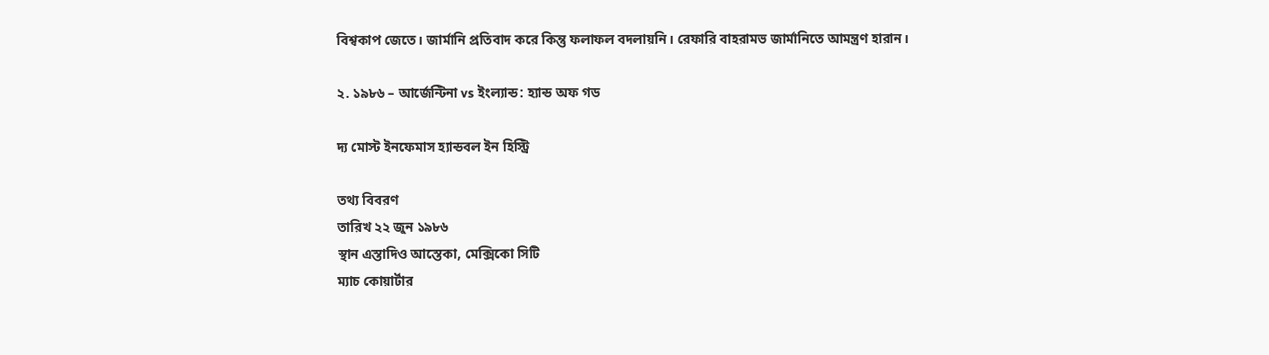বিশ্বকাপ জেতে। জার্মানি প্রতিবাদ করে কিন্তু ফলাফল বদলায়নি। রেফারি বাহরামভ জার্মানিতে আমন্ত্রণ হারান।

২. ১৯৮৬ – আর্জেন্টিনা vs ইংল্যান্ড: হ্যান্ড অফ গড

দ্য মোস্ট ইনফেমাস হ্যান্ডবল ইন হিস্ট্রি

তথ্য বিবরণ
তারিখ ২২ জুন ১৯৮৬
স্থান এস্তাদিও আস্তেকা, মেক্সিকো সিটি
ম্যাচ কোয়ার্টার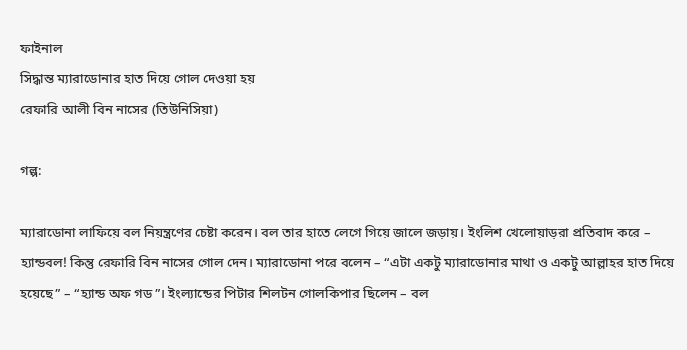ফাইনাল
সিদ্ধান্ত ম্যারাডোনার হাত দিয়ে গোল দেওয়া হয়
রেফারি আলী বিন নাসের (তিউনিসিয়া)

গল্প:

ম্যারাডোনা লাফিয়ে বল নিয়ন্ত্রণের চেষ্টা করেন। বল তার হাতে লেগে গিয়ে জালে জড়ায়। ইংলিশ খেলোয়াড়রা প্রতিবাদ করে – হ্যান্ডবল! কিন্তু রেফারি বিন নাসের গোল দেন। ম্যারাডোনা পরে বলেন – “এটা একটু ম্যারাডোনার মাথা ও একটু আল্লাহর হাত দিয়ে হয়েছে” – “হ্যান্ড অফ গড”। ইংল্যান্ডের পিটার শিলটন গোলকিপার ছিলেন – বল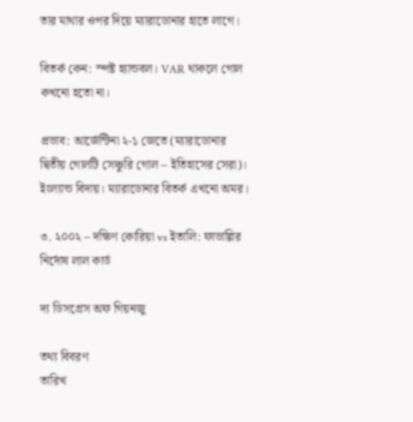তার মাথার ওপর দিয়ে ম্যারাডোনার হাতে লাগে।

বিতর্ক কেন: স্পষ্ট হ্যান্ডবল। VAR থাকলে গোল কখনো হতো না।

প্রভাব: আর্জেন্টিনা ২-১ জেতে (ম্যারাডোনার দ্বিতীয় গোলটি সেঞ্চুরি গোল – ইতিহাসের সেরা)। ইংল্যান্ড বিদায়। ম্যারাডোনার বিতর্ক এখনো অমর।

৩. ২০০২ – দক্ষিণ কোরিয়া vs ইতালি: ফাভাল্লির নির্দোষ লাল কার্ড

দ্য ডিসগ্রেস অফ গিয়নজু

তথ্য বিবরণ
তারিখ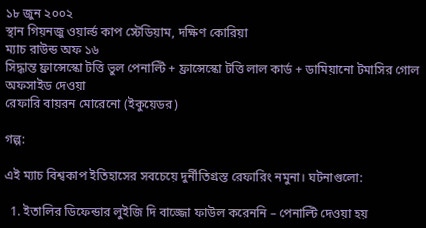১৮ জুন ২০০২
স্থান গিয়নজু ওয়ার্ল্ড কাপ স্টেডিয়াম, দক্ষিণ কোরিয়া
ম্যাচ রাউন্ড অফ ১৬
সিদ্ধান্ত ফ্রান্সেস্কো টত্তি ভুল পেনাল্টি + ফ্রান্সেস্কো টত্তি লাল কার্ড + ডামিয়ানো টমাসির গোল অফসাইড দেওয়া
রেফারি বায়রন মোরেনো (ইকুয়েডর)

গল্প:

এই ম্যাচ বিশ্বকাপ ইতিহাসের সবচেয়ে দুর্নীতিগ্রস্ত রেফারিং নমুনা। ঘটনাগুলো:

  1. ইতালির ডিফেন্ডার লুইজি দি বাজ্জো ফাউল করেননি – পেনাল্টি দেওয়া হয়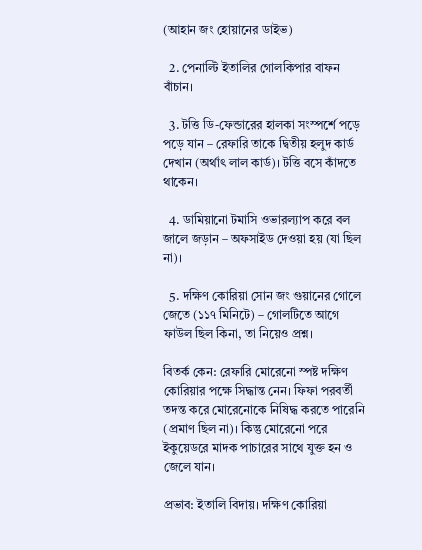(আহান জং হোয়ানের ডাইভ)

  2. পেনাল্টি ইতালির গোলকিপার বাফন বাঁচান।

  3. টত্তি ডি-ফেন্ডারের হালকা সংস্পর্শে পড়ে পড়ে যান – রেফারি তাকে দ্বিতীয় হলুদ কার্ড দেখান (অর্থাৎ লাল কার্ড)। টত্তি বসে কাঁদতে থাকেন।

  4. ডামিয়ানো টমাসি ওভারল্যাপ করে বল জালে জড়ান – অফসাইড দেওয়া হয় (যা ছিল না)।

  5. দক্ষিণ কোরিয়া সোন জং গুয়ানের গোলে জেতে (১১৭ মিনিটে) – গোলটিতে আগে ফাউল ছিল কিনা, তা নিয়েও প্রশ্ন।

বিতর্ক কেন: রেফারি মোরেনো স্পষ্ট দক্ষিণ কোরিয়ার পক্ষে সিদ্ধান্ত নেন। ফিফা পরবর্তী তদন্ত করে মোরেনোকে নিষিদ্ধ করতে পারেনি (প্রমাণ ছিল না)। কিন্তু মোরেনো পরে ইকুয়েডরে মাদক পাচারের সাথে যুক্ত হন ও জেলে যান।

প্রভাব: ইতালি বিদায়। দক্ষিণ কোরিয়া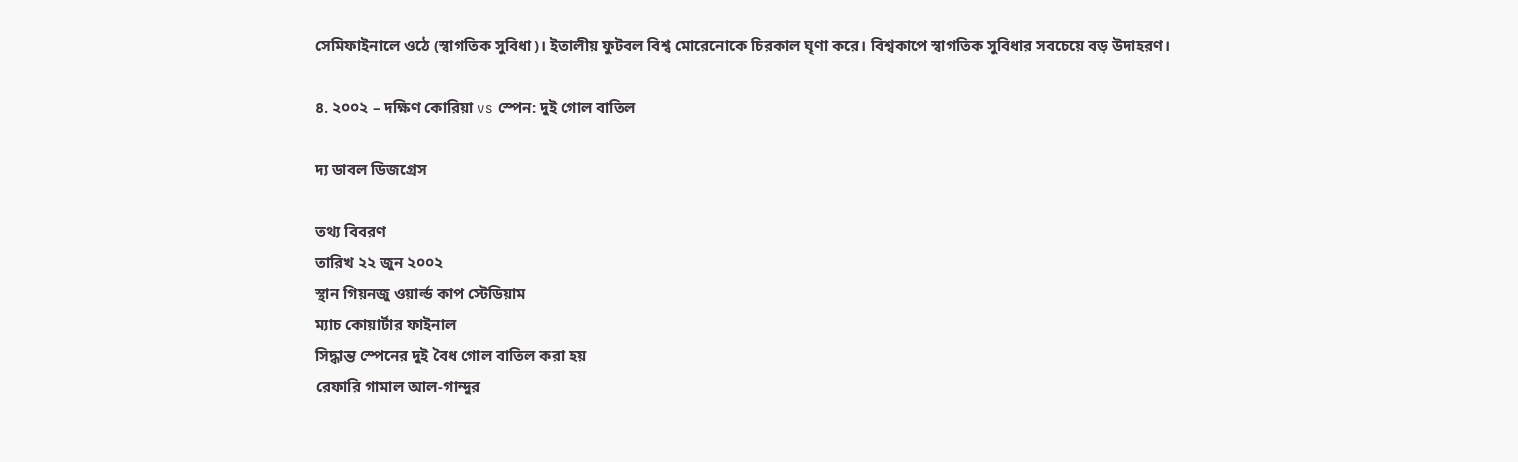সেমিফাইনালে ওঠে (স্বাগতিক সুবিধা)। ইতালীয় ফুটবল বিশ্ব মোরেনোকে চিরকাল ঘৃণা করে। বিশ্বকাপে স্বাগতিক সুবিধার সবচেয়ে বড় উদাহরণ।

৪. ২০০২ – দক্ষিণ কোরিয়া vs স্পেন: দুই গোল বাতিল

দ্য ডাবল ডিজগ্রেস

তথ্য বিবরণ
তারিখ ২২ জুন ২০০২
স্থান গিয়নজু ওয়ার্ল্ড কাপ স্টেডিয়াম
ম্যাচ কোয়ার্টার ফাইনাল
সিদ্ধান্ত স্পেনের দুই বৈধ গোল বাতিল করা হয়
রেফারি গামাল আল-গান্দুর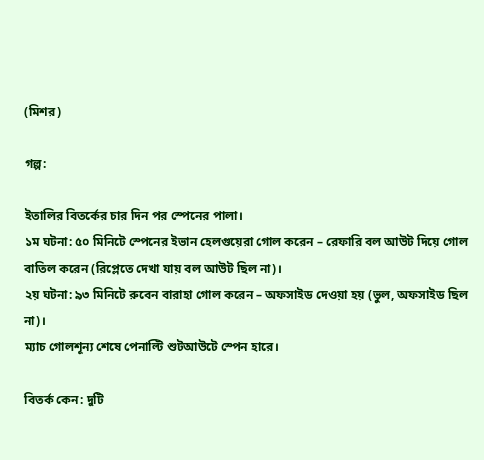(মিশর)

গল্প:

ইতালির বিতর্কের চার দিন পর স্পেনের পালা।
১ম ঘটনা: ৫০ মিনিটে স্পেনের ইভান হেলগুয়েরা গোল করেন – রেফারি বল আউট দিয়ে গোল বাতিল করেন (রিপ্লেতে দেখা যায় বল আউট ছিল না)।
২য় ঘটনা: ৯৩ মিনিটে রুবেন বারাহা গোল করেন – অফসাইড দেওয়া হয় (ভুল, অফসাইড ছিল না)।
ম্যাচ গোলশূন্য শেষে পেনাল্টি শুটআউটে স্পেন হারে।

বিতর্ক কেন: দুটি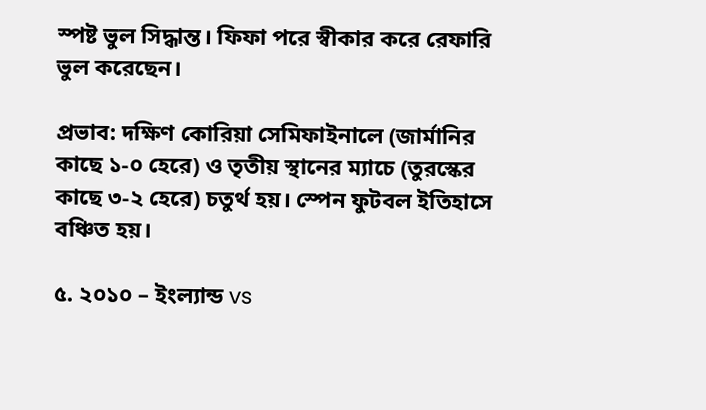স্পষ্ট ভুল সিদ্ধান্ত। ফিফা পরে স্বীকার করে রেফারি ভুল করেছেন।

প্রভাব: দক্ষিণ কোরিয়া সেমিফাইনালে (জার্মানির কাছে ১-০ হেরে) ও তৃতীয় স্থানের ম্যাচে (তুরস্কের কাছে ৩-২ হেরে) চতুর্থ হয়। স্পেন ফুটবল ইতিহাসে বঞ্চিত হয়।

৫. ২০১০ – ইংল্যান্ড vs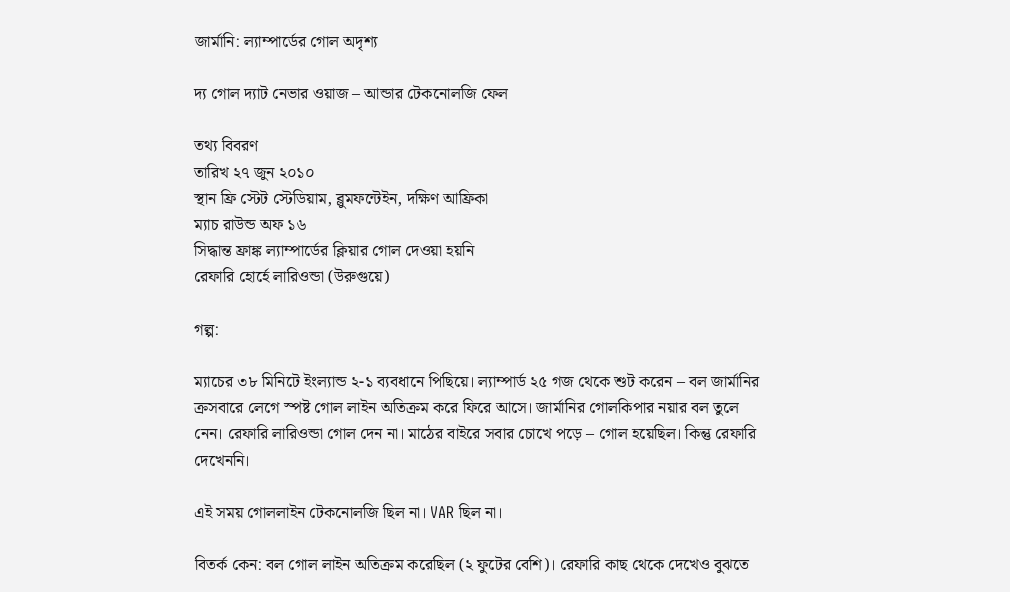জার্মানি: ল্যাম্পার্ডের গোল অদৃশ্য

দ্য গোল দ্যাট নেভার ওয়াজ – আন্ডার টেকনোলজি ফেল

তথ্য বিবরণ
তারিখ ২৭ জুন ২০১০
স্থান ফ্রি স্টেট স্টেডিয়াম, ব্লুমফন্টেইন, দক্ষিণ আফ্রিকা
ম্যাচ রাউন্ড অফ ১৬
সিদ্ধান্ত ফ্রাঙ্ক ল্যাম্পার্ডের ক্লিয়ার গোল দেওয়া হয়নি
রেফারি হোর্হে লারিওন্ডা (উরুগুয়ে)

গল্প:

ম্যাচের ৩৮ মিনিটে ইংল্যান্ড ২-১ ব্যবধানে পিছিয়ে। ল্যাম্পার্ড ২৫ গজ থেকে শুট করেন – বল জার্মানির ক্রসবারে লেগে স্পষ্ট গোল লাইন অতিক্রম করে ফিরে আসে। জার্মানির গোলকিপার নয়ার বল তুলে নেন। রেফারি লারিওন্ডা গোল দেন না। মাঠের বাইরে সবার চোখে পড়ে – গোল হয়েছিল। কিন্তু রেফারি দেখেননি।

এই সময় গোললাইন টেকনোলজি ছিল না। VAR ছিল না।

বিতর্ক কেন: বল গোল লাইন অতিক্রম করেছিল (২ ফুটের বেশি)। রেফারি কাছ থেকে দেখেও বুঝতে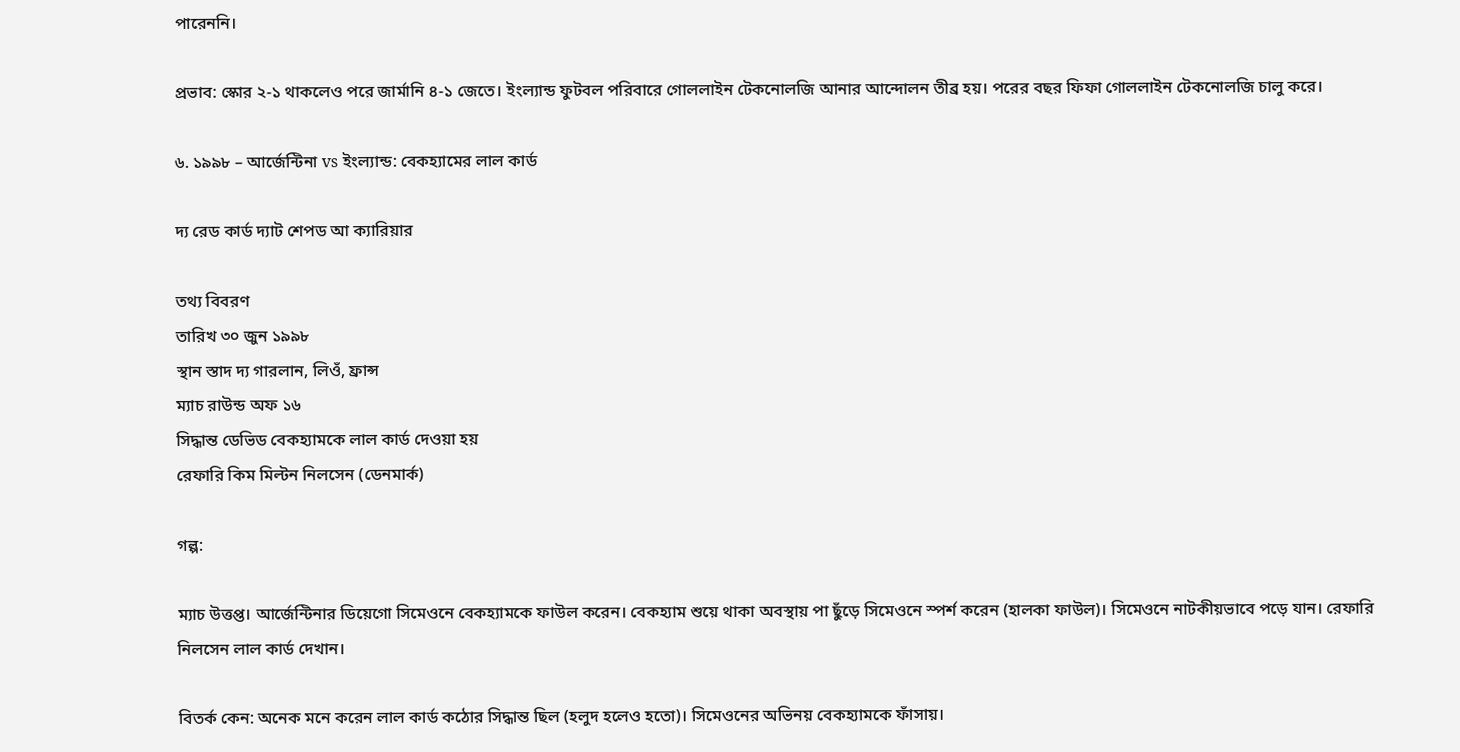পারেননি।

প্রভাব: স্কোর ২-১ থাকলেও পরে জার্মানি ৪-১ জেতে। ইংল্যান্ড ফুটবল পরিবারে গোললাইন টেকনোলজি আনার আন্দোলন তীব্র হয়। পরের বছর ফিফা গোললাইন টেকনোলজি চালু করে।

৬. ১৯৯৮ – আর্জেন্টিনা vs ইংল্যান্ড: বেকহ্যামের লাল কার্ড

দ্য রেড কার্ড দ্যাট শেপড আ ক্যারিয়ার

তথ্য বিবরণ
তারিখ ৩০ জুন ১৯৯৮
স্থান স্তাদ দ্য গারলান, লিওঁ, ফ্রান্স
ম্যাচ রাউন্ড অফ ১৬
সিদ্ধান্ত ডেভিড বেকহ্যামকে লাল কার্ড দেওয়া হয়
রেফারি কিম মিল্টন নিলসেন (ডেনমার্ক)

গল্প:

ম্যাচ উত্তপ্ত। আর্জেন্টিনার ডিয়েগো সিমেওনে বেকহ্যামকে ফাউল করেন। বেকহ্যাম শুয়ে থাকা অবস্থায় পা ছুঁড়ে সিমেওনে স্পর্শ করেন (হালকা ফাউল)। সিমেওনে নাটকীয়ভাবে পড়ে যান। রেফারি নিলসেন লাল কার্ড দেখান।

বিতর্ক কেন: অনেক মনে করেন লাল কার্ড কঠোর সিদ্ধান্ত ছিল (হলুদ হলেও হতো)। সিমেওনের অভিনয় বেকহ্যামকে ফাঁসায়।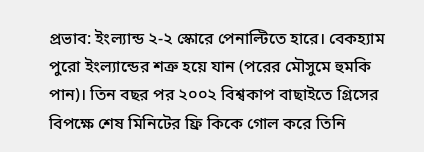প্রভাব: ইংল্যান্ড ২-২ স্কোরে পেনাল্টিতে হারে। বেকহ্যাম পুরো ইংল্যান্ডের শত্রু হয়ে যান (পরের মৌসুমে হুমকি পান)। তিন বছর পর ২০০২ বিশ্বকাপ বাছাইতে গ্রিসের বিপক্ষে শেষ মিনিটের ফ্রি কিকে গোল করে তিনি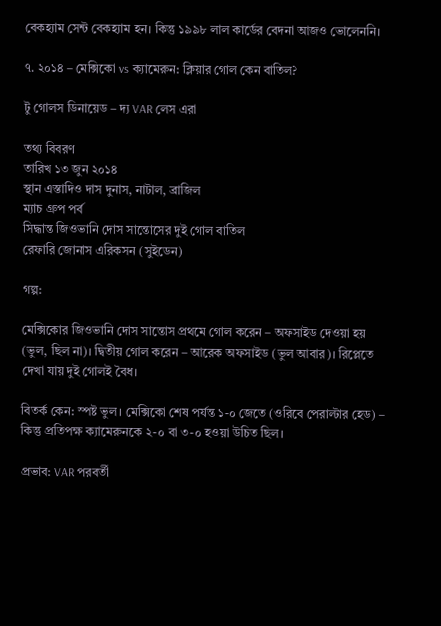বেকহ্যাম সেন্ট বেকহ্যাম হন। কিন্তু ১৯৯৮ লাল কার্ডের বেদনা আজও ভোলেননি।

৭. ২০১৪ – মেক্সিকো vs ক্যামেরুন: ক্লিয়ার গোল কেন বাতিল?

টু গোলস ডিনায়েড – দ্য VAR লেস এরা

তথ্য বিবরণ
তারিখ ১৩ জুন ২০১৪
স্থান এস্তাদিও দাস দুনাস, নাটাল, ব্রাজিল
ম্যাচ গ্রুপ পর্ব
সিদ্ধান্ত জিওভানি দোস সান্তোসের দুই গোল বাতিল
রেফারি জোনাস এরিকসন (সুইডেন)

গল্প:

মেক্সিকোর জিওভানি দোস সান্তোস প্রথমে গোল করেন – অফসাইড দেওয়া হয় (ভুল, ছিল না)। দ্বিতীয় গোল করেন – আরেক অফসাইড (ভুল আবার)। রিপ্লেতে দেখা যায় দুই গোলই বৈধ।

বিতর্ক কেন: স্পষ্ট ভুল। মেক্সিকো শেষ পর্যন্ত ১-০ জেতে (ওরিবে পেরাল্টার হেড) – কিন্তু প্রতিপক্ষ ক্যামেরুনকে ২-০ বা ৩-০ হওয়া উচিত ছিল।

প্রভাব: VAR পরবর্তী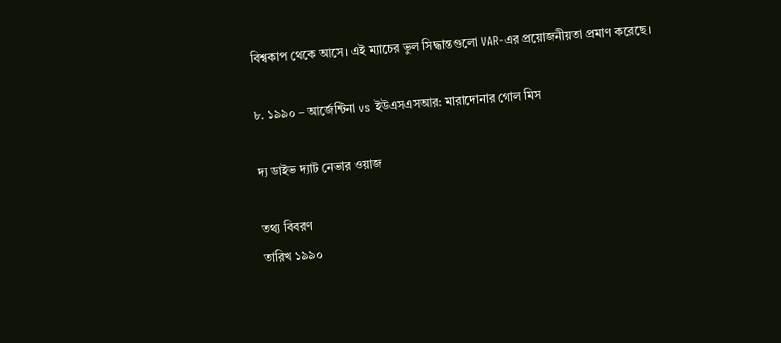বিশ্বকাপ থেকে আসে। এই ম্যাচের ভুল সিদ্ধান্তগুলো VAR-এর প্রয়োজনীয়তা প্রমাণ করেছে।

৮. ১৯৯০ – আর্জেন্টিনা vs ইউএসএসআর: মারাদোনার গোল মিস

দ্য ডাইভ দ্যাট নেভার ওয়াজ

তথ্য বিবরণ
তারিখ ১৯৯০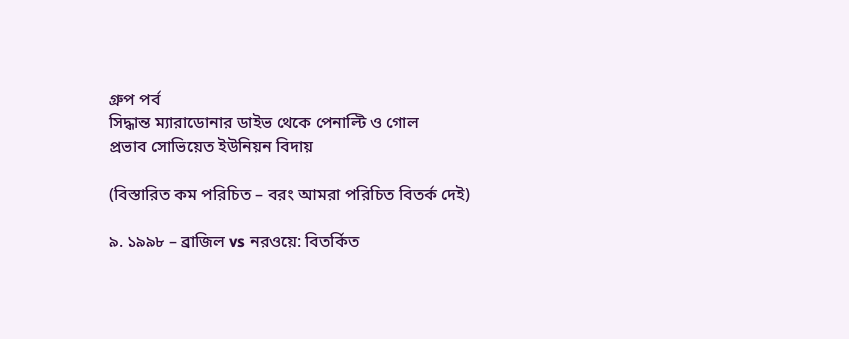গ্রুপ পর্ব
সিদ্ধান্ত ম্যারাডোনার ডাইভ থেকে পেনাল্টি ও গোল
প্রভাব সোভিয়েত ইউনিয়ন বিদায়

(বিস্তারিত কম পরিচিত – বরং আমরা পরিচিত বিতর্ক দেই)

৯. ১৯৯৮ – ব্রাজিল vs নরওয়ে: বিতর্কিত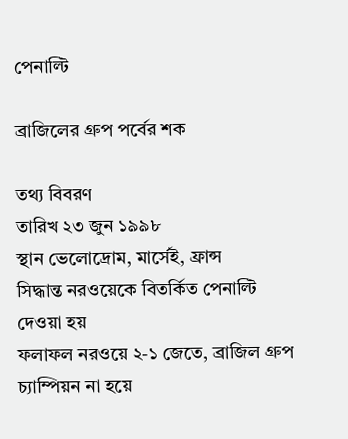পেনাল্টি

ব্রাজিলের গ্রুপ পর্বের শক

তথ্য বিবরণ
তারিখ ২৩ জুন ১৯৯৮
স্থান ভেলোদ্রোম, মার্সেই, ফ্রান্স
সিদ্ধান্ত নরওয়েকে বিতর্কিত পেনাল্টি দেওয়া হয়
ফলাফল নরওয়ে ২-১ জেতে, ব্রাজিল গ্রুপ চ্যাম্পিয়ন না হয়ে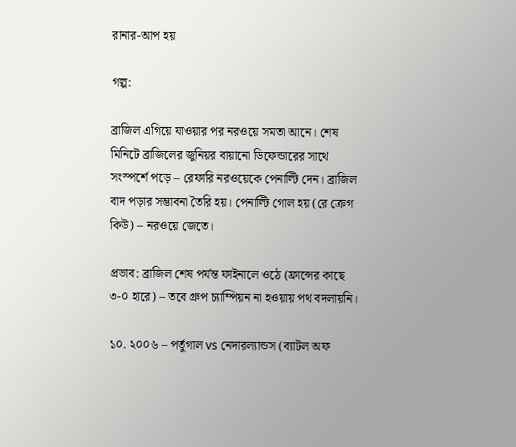রানার-আপ হয়

গল্প:

ব্রাজিল এগিয়ে যাওয়ার পর নরওয়ে সমতা আনে। শেষ মিনিটে ব্রাজিলের জুনিয়র বায়ানো ডিফেন্ডারের সাথে সংস্পর্শে পড়ে – রেফারি নরওয়েকে পেনাল্টি দেন। ব্রাজিল বাদ পড়ার সম্ভাবনা তৈরি হয়। পেনাল্টি গোল হয় (রে ক্রেগ কিউ) – নরওয়ে জেতে।

প্রভাব: ব্রাজিল শেষ পর্যন্ত ফাইনালে ওঠে (ফ্রান্সের কাছে ৩-০ হারে) – তবে গ্রুপ চ্যাম্পিয়ন না হওয়ায় পথ বদলায়নি।

১০. ২০০৬ – পর্তুগাল vs নেদারল্যান্ডস (ব্যাটল অফ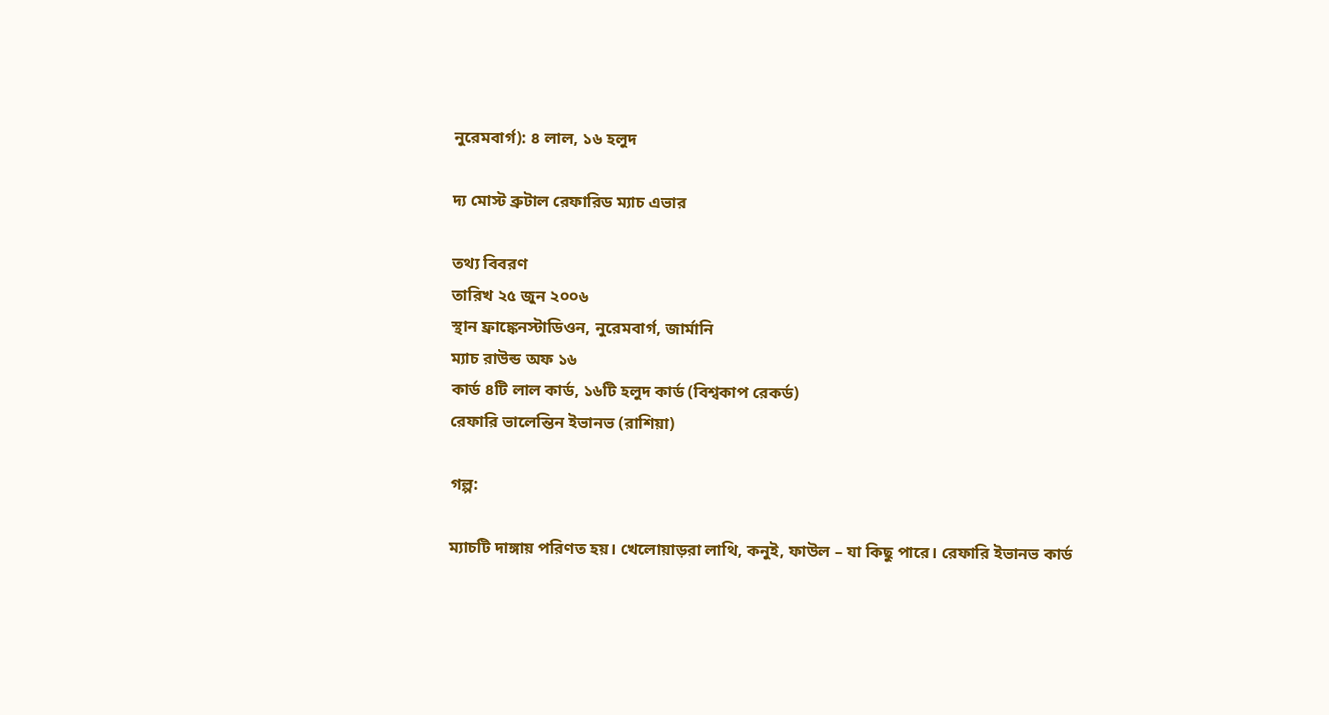নুরেমবার্গ): ৪ লাল, ১৬ হলুদ

দ্য মোস্ট ব্রুটাল রেফারিড ম্যাচ এভার

তথ্য বিবরণ
তারিখ ২৫ জুন ২০০৬
স্থান ফ্রাঙ্কেনস্টাডিওন, নুরেমবার্গ, জার্মানি
ম্যাচ রাউন্ড অফ ১৬
কার্ড ৪টি লাল কার্ড, ১৬টি হলুদ কার্ড (বিশ্বকাপ রেকর্ড)
রেফারি ভালেন্তিন ইভানভ (রাশিয়া)

গল্প:

ম্যাচটি দাঙ্গায় পরিণত হয়। খেলোয়াড়রা লাথি, কনুই, ফাউল – যা কিছু পারে। রেফারি ইভানভ কার্ড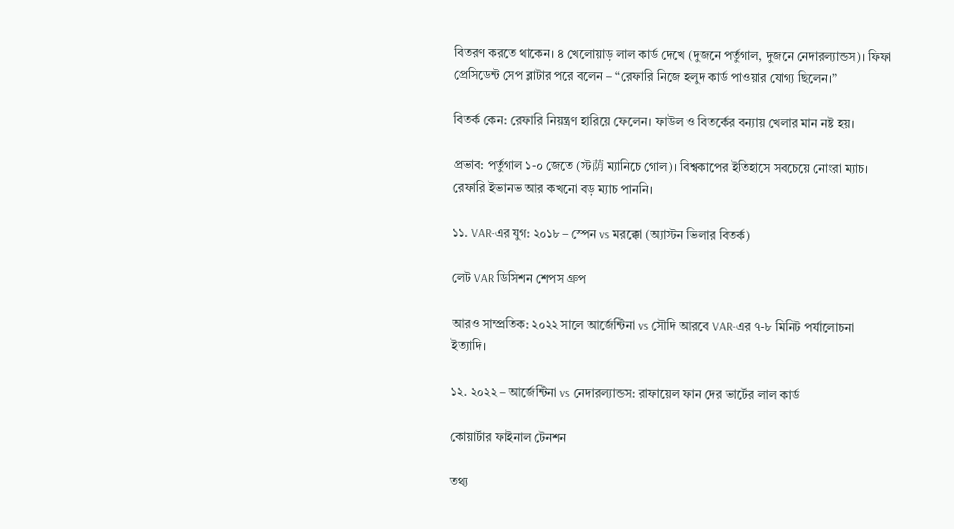বিতরণ করতে থাকেন। ৪ খেলোয়াড় লাল কার্ড দেখে (দুজনে পর্তুগাল, দুজনে নেদারল্যান্ডস)। ফিফা প্রেসিডেন্ট সেপ ব্লাটার পরে বলেন – “রেফারি নিজে হলুদ কার্ড পাওয়ার যোগ্য ছিলেন।”

বিতর্ক কেন: রেফারি নিয়ন্ত্রণ হারিয়ে ফেলেন। ফাউল ও বিতর্কের বন্যায় খেলার মান নষ্ট হয়।

প্রভাব: পর্তুগাল ১-০ জেতে (স্ট荫 ম্যানিচে গোল)। বিশ্বকাপের ইতিহাসে সবচেয়ে নোংরা ম্যাচ। রেফারি ইভানভ আর কখনো বড় ম্যাচ পাননি।

১১. VAR-এর যুগ: ২০১৮ – স্পেন vs মরক্কো (অ্যাস্টন ভিলার বিতর্ক)

লেট VAR ডিসিশন শেপস গ্রুপ

আরও সাম্প্রতিক: ২০২২ সালে আর্জেন্টিনা vs সৌদি আরবে VAR-এর ৭-৮ মিনিট পর্যালোচনা ইত্যাদি।

১২. ২০২২ – আর্জেন্টিনা vs নেদারল্যান্ডস: রাফায়েল ফান দের ভার্টের লাল কার্ড

কোয়ার্টার ফাইনাল টেনশন

তথ্য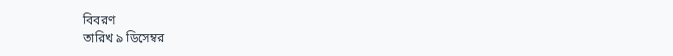বিবরণ
তারিখ ৯ ডিসেম্বর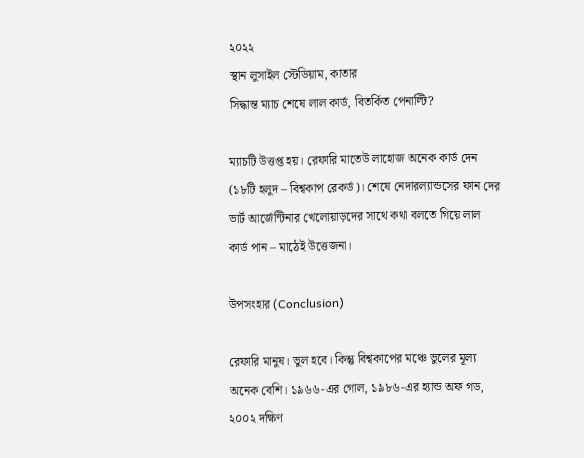২০২২
স্থান লুসাইল স্টেডিয়াম, কাতার
সিদ্ধান্ত ম্যাচ শেষে লাল কার্ড, বিতর্কিত পেনাল্টি?

ম্যাচটি উত্তপ্ত হয়। রেফারি মাতেউ লাহোজ অনেক কার্ড দেন (১৮টি হলুদ – বিশ্বকাপ রেকর্ড)। শেষে নেদারল্যান্ডসের ফান দের ভার্ট আর্জেন্টিনার খেলোয়াড়দের সাথে কথা বলতে গিয়ে লাল কার্ড পান – মাঠেই উত্তেজনা।

উপসংহার (Conclusion)

রেফারি মানুষ। ভুল হবে। কিন্তু বিশ্বকাপের মঞ্চে ভুলের মূল্য অনেক বেশি। ১৯৬৬-এর গোল, ১৯৮৬-এর হ্যান্ড অফ গড, ২০০২ দক্ষিণ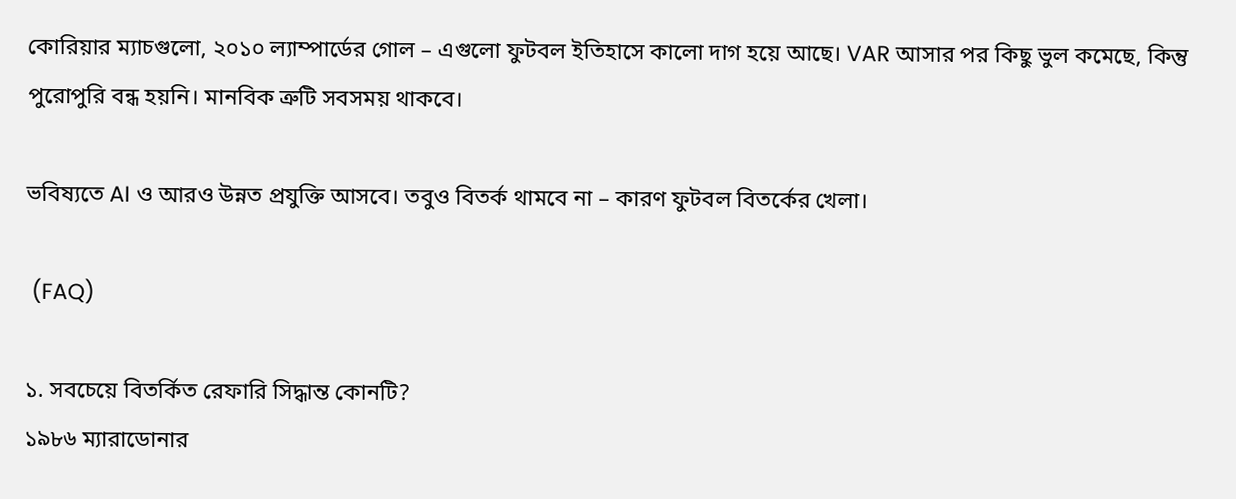কোরিয়ার ম্যাচগুলো, ২০১০ ল্যাম্পার্ডের গোল – এগুলো ফুটবল ইতিহাসে কালো দাগ হয়ে আছে। VAR আসার পর কিছু ভুল কমেছে, কিন্তু পুরোপুরি বন্ধ হয়নি। মানবিক ত্রুটি সবসময় থাকবে।

ভবিষ্যতে AI ও আরও উন্নত প্রযুক্তি আসবে। তবুও বিতর্ক থামবে না – কারণ ফুটবল বিতর্কের খেলা।

 (FAQ)

১. সবচেয়ে বিতর্কিত রেফারি সিদ্ধান্ত কোনটি?
১৯৮৬ ম্যারাডোনার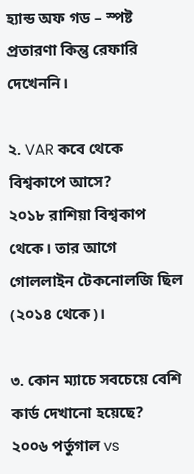হ্যান্ড অফ গড – স্পষ্ট প্রতারণা কিন্তু রেফারি দেখেননি।

২. VAR কবে থেকে বিশ্বকাপে আসে?
২০১৮ রাশিয়া বিশ্বকাপ থেকে। তার আগে গোললাইন টেকনোলজি ছিল (২০১৪ থেকে)।

৩. কোন ম্যাচে সবচেয়ে বেশি কার্ড দেখানো হয়েছে?
২০০৬ পর্তুগাল vs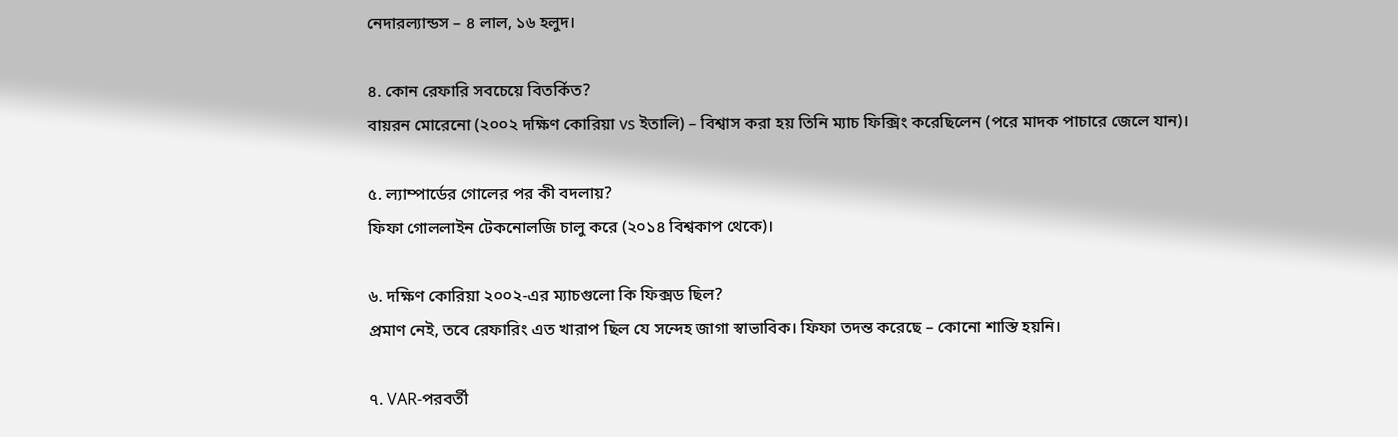নেদারল্যান্ডস – ৪ লাল, ১৬ হলুদ।

৪. কোন রেফারি সবচেয়ে বিতর্কিত?
বায়রন মোরেনো (২০০২ দক্ষিণ কোরিয়া vs ইতালি) – বিশ্বাস করা হয় তিনি ম্যাচ ফিক্সিং করেছিলেন (পরে মাদক পাচারে জেলে যান)।

৫. ল্যাম্পার্ডের গোলের পর কী বদলায়?
ফিফা গোললাইন টেকনোলজি চালু করে (২০১৪ বিশ্বকাপ থেকে)।

৬. দক্ষিণ কোরিয়া ২০০২-এর ম্যাচগুলো কি ফিক্সড ছিল?
প্রমাণ নেই, তবে রেফারিং এত খারাপ ছিল যে সন্দেহ জাগা স্বাভাবিক। ফিফা তদন্ত করেছে – কোনো শাস্তি হয়নি।

৭. VAR-পরবর্তী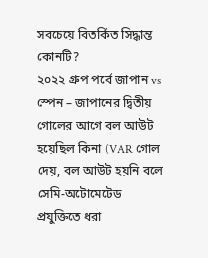সবচেয়ে বিতর্কিত সিদ্ধান্ত কোনটি?
২০২২ গ্রুপ পর্বে জাপান vs স্পেন – জাপানের দ্বিতীয় গোলের আগে বল আউট হয়েছিল কিনা (VAR গোল দেয়, বল আউট হয়নি বলে সেমি-অটোমেটেড প্রযুক্তিতে ধরা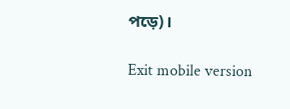পড়ে)।

Exit mobile version